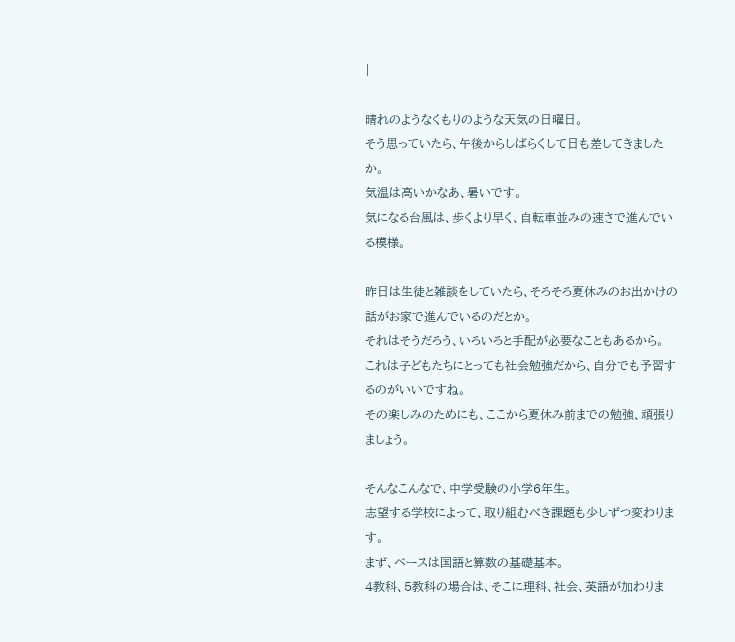|

晴れのようなくもりのような天気の日曜日。
そう思っていたら、午後からしばらくして日も差してきましたか。
気温は高いかなあ、暑いです。
気になる台風は、歩くより早く、自転車並みの速さで進んでいる模様。

昨日は生徒と雑談をしていたら、そろそろ夏休みのお出かけの話がお家で進んでいるのだとか。
それはそうだろう、いろいろと手配が必要なこともあるから。
これは子どもたちにとっても社会勉強だから、自分でも予習するのがいいですね。
その楽しみのためにも、ここから夏休み前までの勉強、頑張りましょう。

そんなこんなで、中学受験の小学6年生。
志望する学校によって、取り組むべき課題も少しずつ変わります。
まず、ベースは国語と算数の基礎基本。
4教科、5教科の場合は、そこに理科、社会、英語が加わりま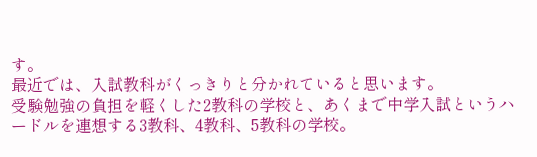す。
最近では、入試教科がくっきりと分かれていると思います。
受験勉強の負担を軽くした2教科の学校と、あくまで中学入試というハードルを連想する3教科、4教科、5教科の学校。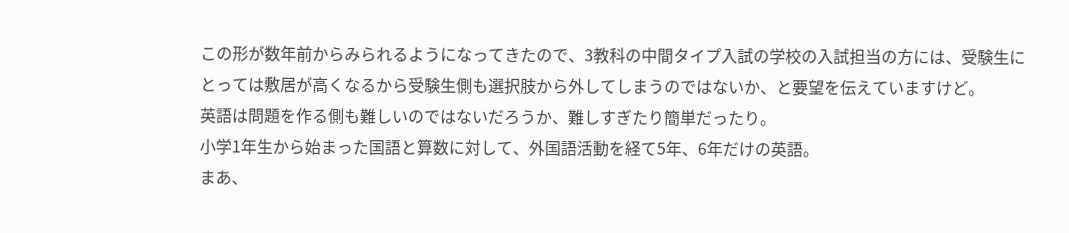この形が数年前からみられるようになってきたので、3教科の中間タイプ入試の学校の入試担当の方には、受験生にとっては敷居が高くなるから受験生側も選択肢から外してしまうのではないか、と要望を伝えていますけど。
英語は問題を作る側も難しいのではないだろうか、難しすぎたり簡単だったり。
小学1年生から始まった国語と算数に対して、外国語活動を経て5年、6年だけの英語。
まあ、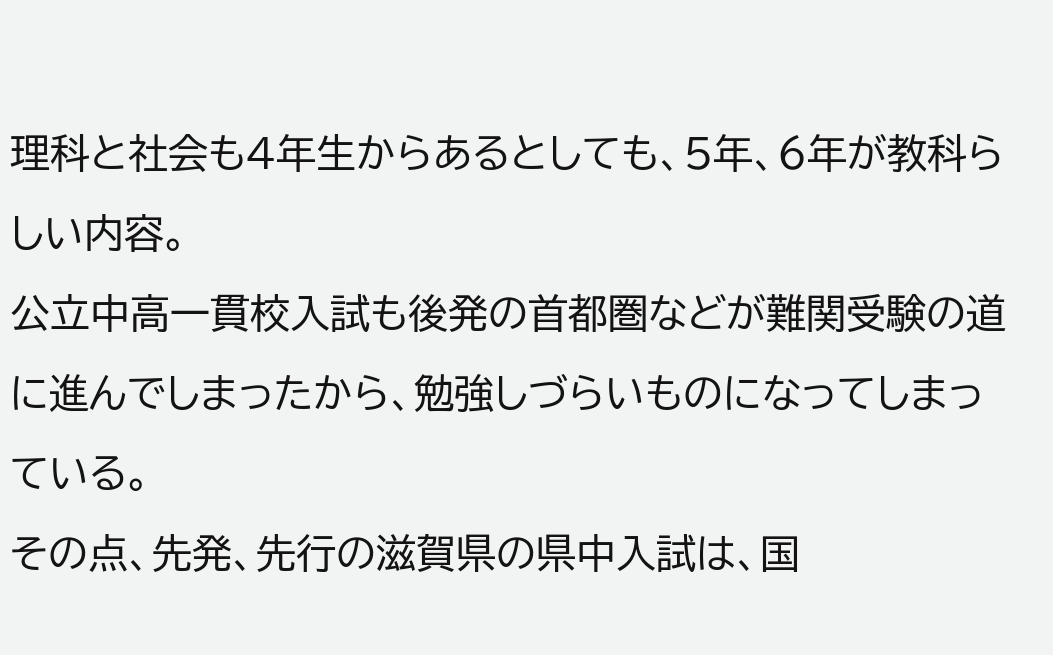理科と社会も4年生からあるとしても、5年、6年が教科らしい内容。
公立中高一貫校入試も後発の首都圏などが難関受験の道に進んでしまったから、勉強しづらいものになってしまっている。
その点、先発、先行の滋賀県の県中入試は、国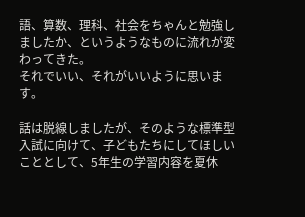語、算数、理科、社会をちゃんと勉強しましたか、というようなものに流れが変わってきた。
それでいい、それがいいように思います。

話は脱線しましたが、そのような標準型入試に向けて、子どもたちにしてほしいこととして、5年生の学習内容を夏休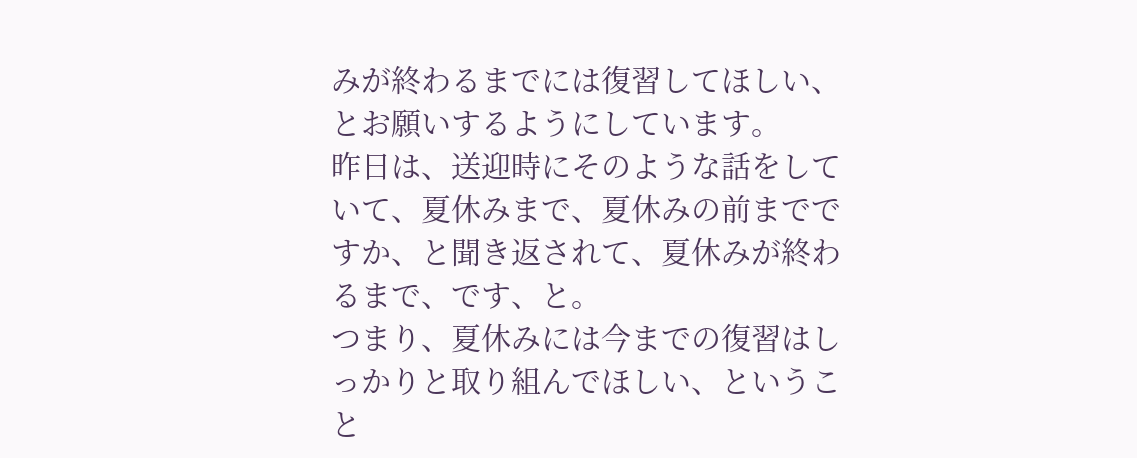みが終わるまでには復習してほしい、とお願いするようにしています。
昨日は、送迎時にそのような話をしていて、夏休みまで、夏休みの前までですか、と聞き返されて、夏休みが終わるまで、です、と。
つまり、夏休みには今までの復習はしっかりと取り組んでほしい、ということ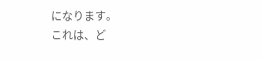になります。
これは、ど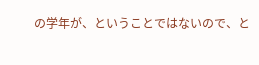の学年が、ということではないので、と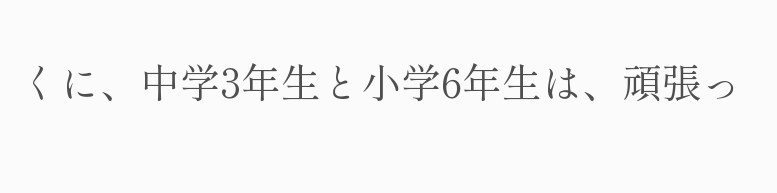くに、中学3年生と小学6年生は、頑張っ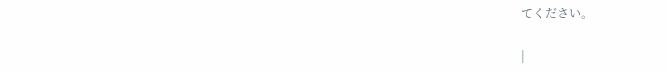てください。

|